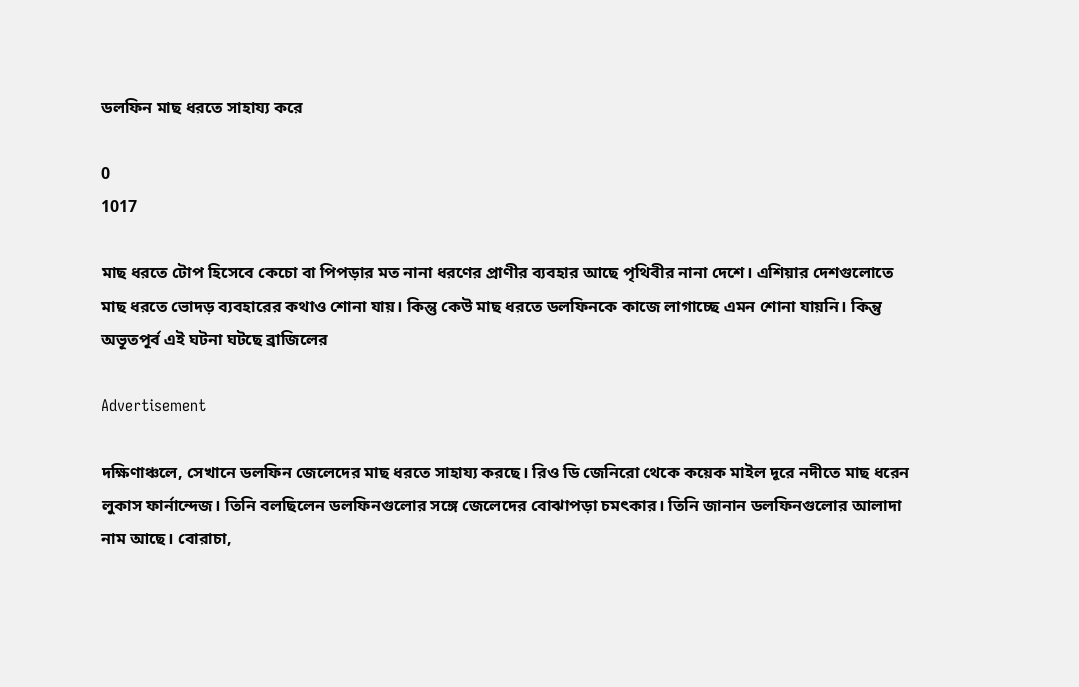ডলফিন মাছ ধরতে সাহায্য করে

0
1017

মাছ ধরতে টোপ হিসেবে কেচো বা পিপড়ার মত নানা ধরণের প্রাণীর ব্যবহার আছে পৃথিবীর নানা দেশে। এশিয়ার দেশগুলোতে মাছ ধরতে ভোদড় ব্যবহারের কথাও শোনা যায়। কিন্তু কেউ মাছ ধরতে ডলফিনকে কাজে লাগাচ্ছে এমন শোনা যায়নি। কিন্তু অভূতপূর্ব এই ঘটনা ঘটছে ব্রাজিলের

Advertisement

দক্ষিণাঞ্চলে, সেখানে ডলফিন জেলেদের মাছ ধরতে সাহায্য করছে। রিও ডি জেনিরো থেকে কয়েক মাইল দূরে নদীতে মাছ ধরেন লুকাস ফার্নান্দেজ। তিনি বলছিলেন ডলফিনগুলোর সঙ্গে জেলেদের বোঝাপড়া চমৎকার। তিনি জানান ডলফিনগুলোর আলাদা নাম আছে। বোরাচা,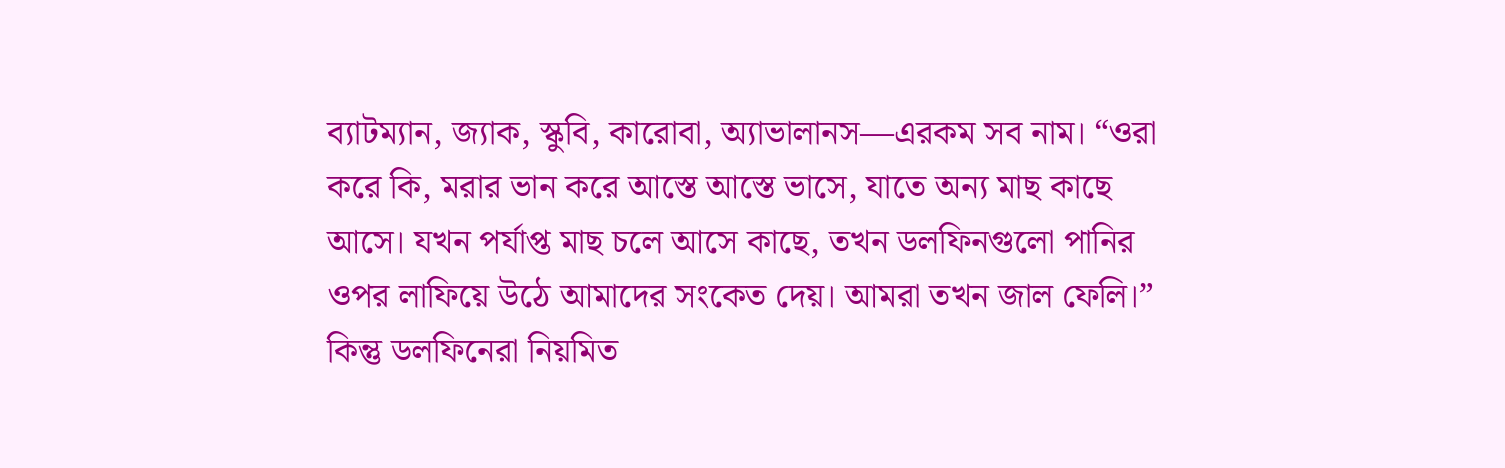ব্যাটম্যান, জ্যাক, স্কুবি, কারোবা, অ্যাভালানস—এরকম সব নাম। “ওরা করে কি, মরার ভান করে আস্তে আস্তে ভাসে, যাতে অন্য মাছ কাছে আসে। যখন পর্যাপ্ত মাছ চলে আসে কাছে, তখন ডলফিনগুলো পানির ওপর লাফিয়ে উঠে আমাদের সংকেত দেয়। আমরা তখন জাল ফেলি।” কিন্তু ডলফিনেরা নিয়মিত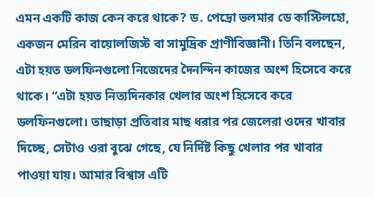এমন একটি কাজ কেন করে থাকে? ড. পেদ্রো ভলমার ডে কাস্টিলহো, একজন মেরিন বায়োলজিস্ট বা সামুদ্রিক প্রাণীবিজ্ঞানী। তিনি বলছেন, এটা হয়ত ডলফিনগুলো নিজেদের দৈনন্দিন কাজের অংশ হিসেবে করে থাকে। “এটা হয়ত নিত্যদিনকার খেলার অংশ হিসেবে করে ডলফিনগুলো। তাছাড়া প্রতিবার মাছ ধরার পর জেলেরা ওদের খাবার দিচ্ছে, সেটাও ওরা বুঝে গেছে, যে নির্দিষ্ট কিছু খেলার পর খাবার পাওয়া যায়। আমার বিশ্বাস এটি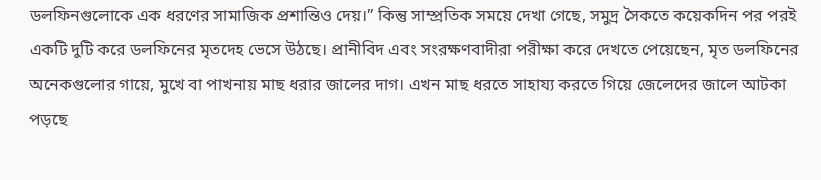ডলফিনগুলোকে এক ধরণের সামাজিক প্রশান্তিও দেয়।” কিন্তু সাম্প্রতিক সময়ে দেখা গেছে, সমুদ্র সৈকতে কয়েকদিন পর পরই একটি দুটি করে ডলফিনের মৃতদেহ ভেসে উঠছে। প্রানীবিদ এবং সংরক্ষণবাদীরা পরীক্ষা করে দেখতে পেয়েছেন, মৃত ডলফিনের অনেকগুলোর গায়ে, মুখে বা পাখনায় মাছ ধরার জালের দাগ। এখন মাছ ধরতে সাহায্য করতে গিয়ে জেলেদের জালে আটকা পড়ছে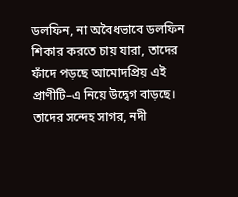ডলফিন, না অবৈধভাবে ডলফিন শিকার করতে চায় যারা, তাদের ফাঁদে পড়ছে আমোদপ্রিয় এই প্রাণীটি–এ নিয়ে উদ্বেগ বাড়ছে। তাদের সন্দেহ সাগর, নদী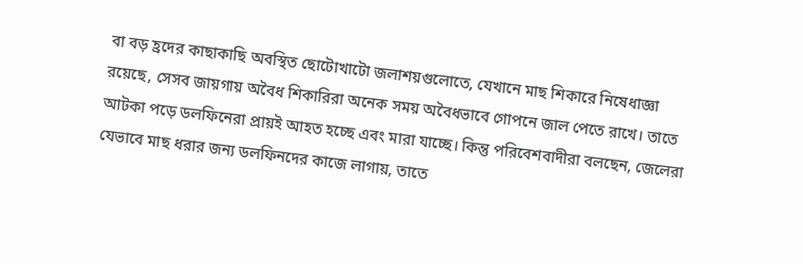বা বড় হ্রদের কাছাকাছি অবস্থিত ছোটোখাটো জলাশয়গুলোতে, যেখানে মাছ শিকারে নিষেধাজ্ঞা রয়েছে, সেসব জায়গায় অবৈধ শিকারিরা অনেক সময় অবৈধভাবে গোপনে জাল পেতে রাখে। তাতে আটকা পড়ে ডলফিনেরা প্রায়ই আহত হচ্ছে এবং মারা যাচ্ছে। কিন্তু পরিবেশবাদীরা বলছেন, জেলেরা যেভাবে মাছ ধরার জন্য ডলফিনদের কাজে লাগায়, তাতে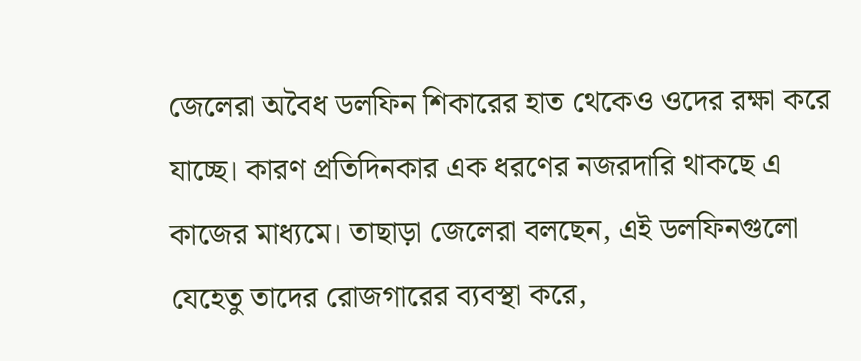জেলেরা অবৈধ ডলফিন শিকারের হাত থেকেও ওদের রক্ষা করে যাচ্ছে। কারণ প্রতিদিনকার এক ধরণের নজরদারি থাকছে এ কাজের মাধ্যমে। তাছাড়া জেলেরা বলছেন, এই ডলফিনগুলো যেহেতু তাদের রোজগারের ব্যবস্থা করে,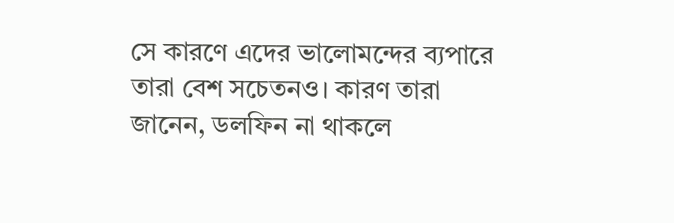সে কারণে এদের ভালোমন্দের ব্যপারে তারা বেশ সচেতনও। কারণ তারা জানেন, ডলফিন না থাকলে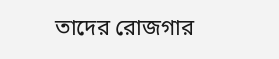তাদের রোজগার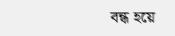বন্ধ হয়ে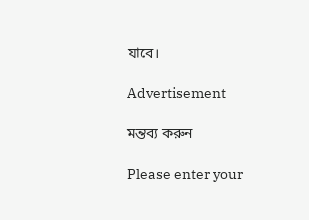যাবে।

Advertisement

মন্তব্য করুন

Please enter your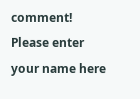comment!
Please enter your name here